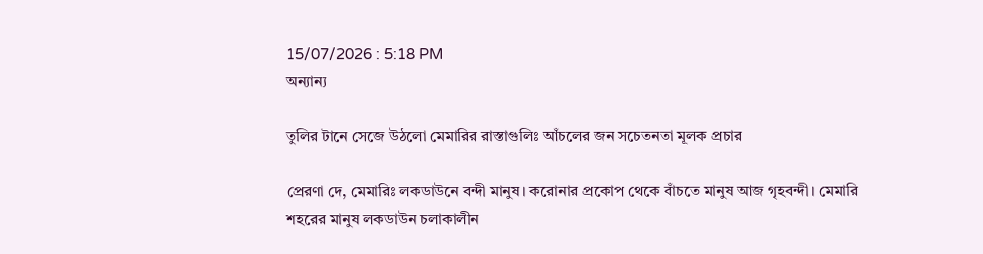15/07/2026 : 5:18 PM
অন্যান্য

তুলির টানে সেজে উঠলো মেমারির রাস্তাগুলিঃ আঁচলের জন সচেতনতা মূলক প্রচার

প্রেরণা দে, মেমারিঃ লকডাউনে বন্দী মানুষ। করোনার প্রকোপ থেকে বাঁচতে মানুষ আজ গৃহবন্দী। মেমারি শহরের মানুষ লকডাউন চলাকালীন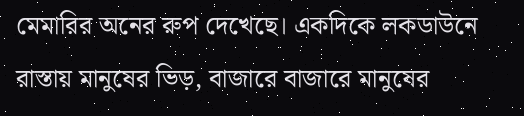মেমারির অনের রুপ দেখেছে। একদিকে লকডাউনে রাস্তায় মানুষের ভিড়, বাজারে বাজারে মানুষের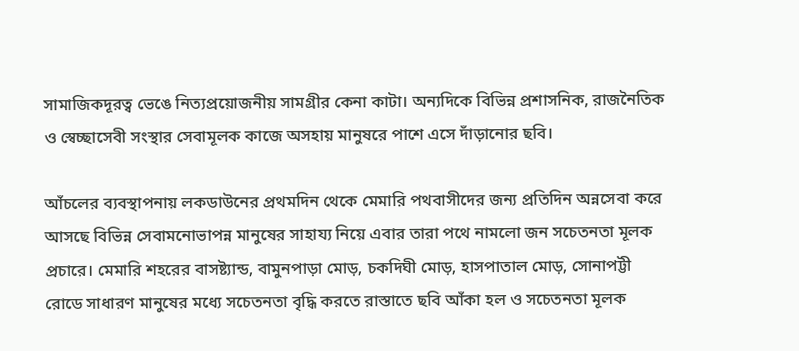সামাজিকদূরত্ব ভেঙে নিত্যপ্রয়োজনীয় সামগ্রীর কেনা কাটা। অন্যদিকে বিভিন্ন প্রশাসনিক, রাজনৈতিক ও স্বেচ্ছাসেবী সংস্থার সেবামূলক কাজে অসহায় মানুষরে পাশে এসে দাঁড়ানোর ছবি।

আঁচলের ব্যবস্থাপনায় লকডাউনের প্রথমদিন থেকে মেমারি পথবাসীদের জন্য প্রতিদিন অন্নসেবা করে আসছে বিভিন্ন সেবামনোভাপন্ন মানুষের সাহায্য নিয়ে এবার তারা পথে নামলো জন সচেতনতা মূলক প্রচারে। মেমারি শহরের বাসষ্ট্যান্ড, বামুনপাড়া মোড়, চকদিঘী মোড়, হাসপাতাল মোড়, সোনাপট্টী রোডে সাধারণ মানুষের মধ্যে সচেতনতা বৃদ্ধি করতে রাস্তাতে ছবি আঁকা হল ও সচেতনতা মূলক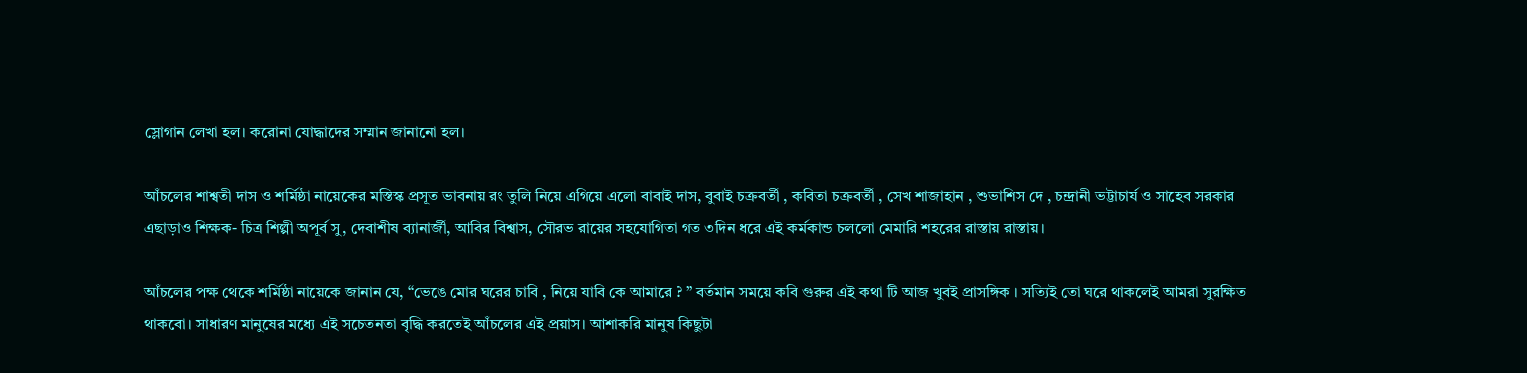স্লোগান লেখা হল। করোনা যোদ্ধাদের সম্মান জানানো হল।

আঁচলের শাশ্বতী দাস ও শর্মিষ্ঠা নায়েকের মস্তিস্ক প্রসূত ভাবনায় রং তুলি নিয়ে এগিয়ে এলো বাবাই দাস, বুবাই চক্রবর্তী , কবিতা চক্রবর্তী , সেখ শাজাহান , শুভাশিস দে , চন্দ্রানী ভট্টাচার্য ও সাহেব সরকার এছাড়াও শিক্ষক- চিত্র শিল্পী অপূর্ব সু, দেবাশীষ ব্যানার্জী, আবির বিশ্বাস, সৌরভ রায়ের সহযোগিতা গত ৩দিন ধরে এই কর্মকান্ড চললো মেমারি শহরের রাস্তায় রাস্তায়।

আঁচলের পক্ষ থেকে শর্মিষ্ঠা নায়েকে জানান যে, “ভেঙে মোর ঘরের চাবি , নিয়ে যাবি কে আমারে ? ” বর্তমান সময়ে কবি গুরুর এই কথা টি আজ খুবই প্রাসঙ্গিক । সত্যিই তো ঘরে থাকলেই আমরা সুরক্ষিত থাকবো। সাধারণ মানুষের মধ্যে এই সচেতনতা বৃদ্ধি করতেই আঁচলের এই প্রয়াস। আশাকরি মানুষ কিছুটা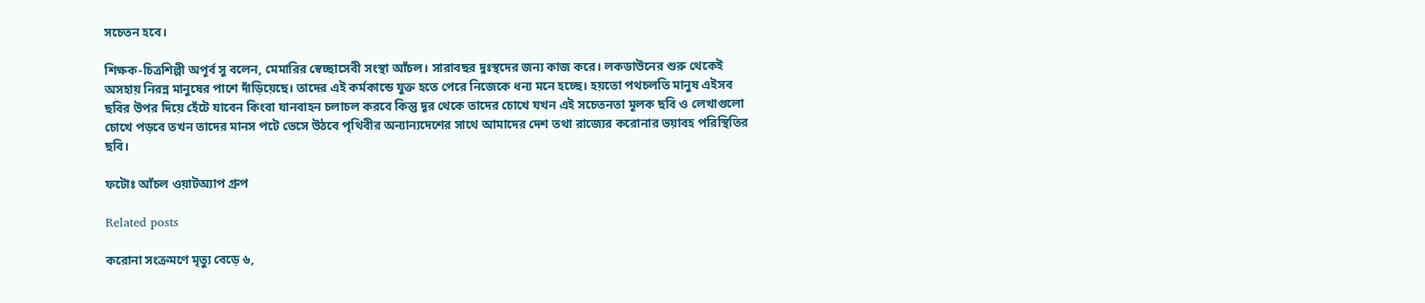সচেতন হবে।

শিক্ষক-চিত্রশিল্পী অপূর্ব সু বলেন, মেমারির স্বেচ্ছাসেবী সংস্থা আঁচল। সারাবছর দুঃস্থদের জন্য কাজ করে। লকডাউনের শুরু থেকেই অসহায় নিরন্ন মানুষের পাশে দাঁড়িয়েছে। তাদের এই কর্মকান্ডে যুক্ত হতে পেরে নিজেকে ধন্য মনে হচ্ছে। হয়তো পথচলতি মানুষ এইসব ছবির উপর দিয়ে হেঁটে যাবেন কিংবা যানবাহন চলাচল করবে কিন্তু দূর থেকে তাদের চোখে যখন এই সচেতনতা মূলক ছবি ও লেখাগুলো চোখে পড়বে তখন তাদের মানস পটে ভেসে উঠবে পৃথিবীর অন্যান্যদেশের সাথে আমাদের দেশ তথা রাজ্যের করোনার ভয়াবহ পরিস্থিতির ছবি।

ফটোঃ আঁচল ওয়াটঅ্যাপ গ্রুপ

Related posts

করোনা সংক্রমণে মৃত্যু বেড়ে ৬,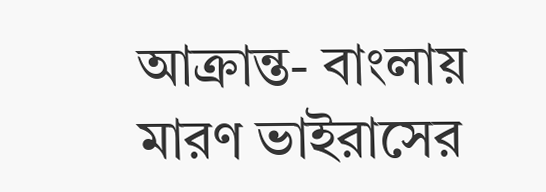আক্রান্ত- বাংলায় মারণ ভাইরাসের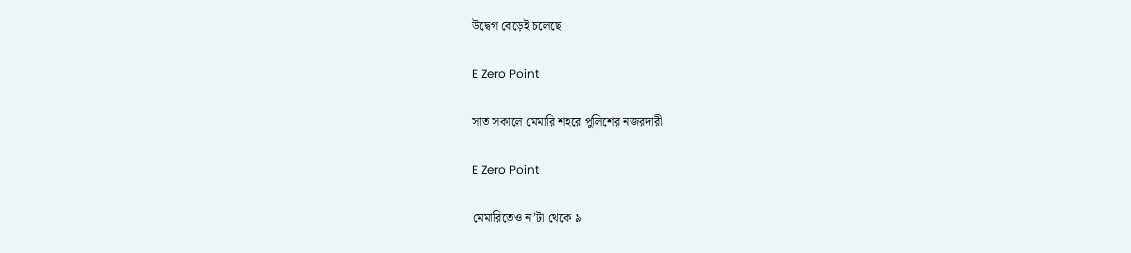উদ্বেগ বেড়েই চলেছে

E Zero Point

সাত সকালে মেমারি শহরে পুলিশের নজরদারী

E Zero Point

মেমারিতেও ন’টা থেকে ৯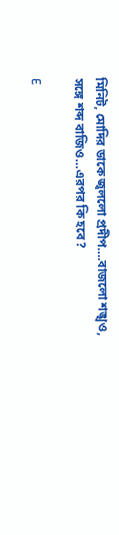মিনিট, মোদির ডাকে জ্বললো প্রদীপ….বাজলো শঙ্খও, সঙ্গে শব্দ বাজিও…এরপর কি হবে?

E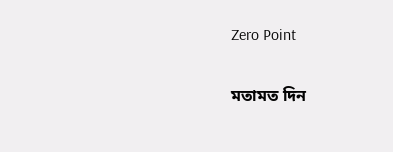Zero Point

মতামত দিন